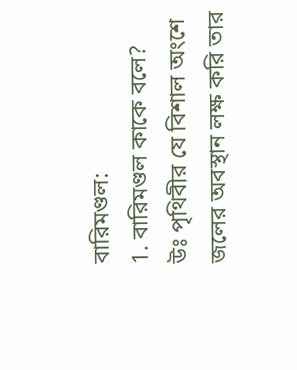বারিমণ্ডল:
1. বারিমণ্ডল কাকে বলে?
উঃ পৃথিবীর যে বিশাল অংশে জলের অবস্থান লক্ষ করি তার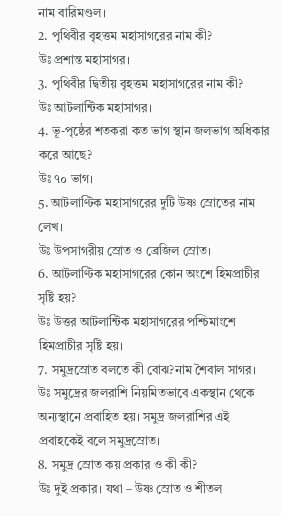নাম বারিমণ্ডল।
2. পৃথিবীর বৃহত্তম মহাসাগরের নাম কী?
উঃ প্রশান্ত মহাসাগর।
3. পৃথিবীর দ্বিতীয় বৃহত্তম মহাসাগরের নাম কী?
উঃ আটলান্টিক মহাসাগর।
4. ভূ-পৃষ্ঠের শতকরা কত ভাগ স্থান জলভাগ অধিকার করে আছে?
উঃ ৭০ ভাগ।
5. আটলাণ্টিক মহাসাগরের দুটি উষ্ণ স্রোতের নাম লেখ।
উঃ উপসাগরীয় স্রোত ও ব্রেজিল স্রোত।
6. আটলাণ্টিক মহাসাগরের কোন অংশে হিমপ্রাচীর সৃষ্টি হয়?
উঃ উত্তর আটলান্টিক মহাসাগরের পশ্চিমাংশে হিমপ্রাচীর সৃষ্টি হয়।
7. সমুদ্রস্রোত বলতে কী বোঝ?নাম শৈবাল সাগর।
উঃ সমুদ্রের জলরাশি নিয়মিতভাবে একস্থান থেকে অন্যস্থানে প্রবাহিত হয়। সমুদ্র জলরাশির এই প্রবাহকেই বলে সমুদ্রস্রোত।
8. সমুদ্র স্রোত কয় প্রকার ও কী কী?
উঃ দুই প্রকার। যথা – উষ্ণ স্রোত ও শীতল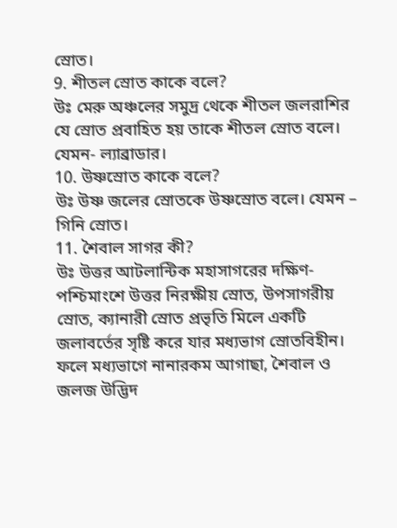স্রোত।
9. শীতল স্রোত কাকে বলে?
উঃ মেরু অঞ্চলের সমুদ্র থেকে শীতল জলরাশির যে স্রোত প্রবাহিত হয় তাকে শীতল স্রোত বলে। যেমন- ল্যাব্রাডার।
10. উষ্ণস্রোত কাকে বলে?
উঃ উষ্ণ জলের স্রোতকে উষ্ণস্রোত বলে। যেমন – গিনি স্রোত।
11. শৈবাল সাগর কী?
উঃ উত্তর আটলান্টিক মহাসাগরের দক্ষিণ-পশ্চিমাংশে উত্তর নিরক্ষীয় স্রোত, উপসাগরীয় স্রোত, ক্যানারী স্রোত প্রভৃতি মিলে একটি জলাবর্তের সৃষ্টি করে যার মধ্যভাগ স্রোতবিহীন। ফলে মধ্যভাগে নানারকম আগাছা, শৈবাল ও জলজ উদ্ভিদ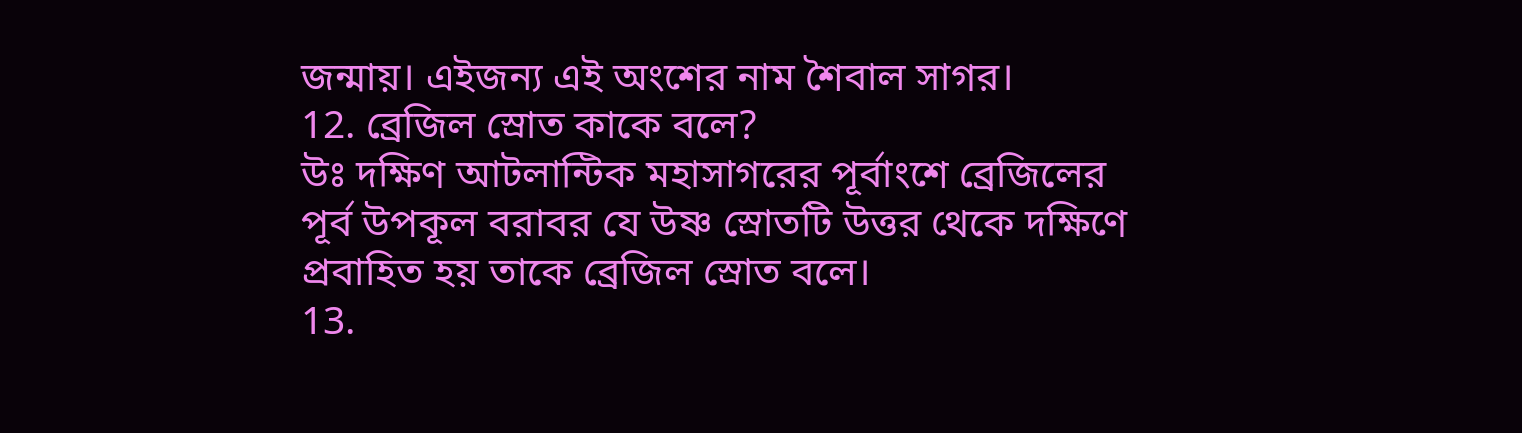জন্মায়। এইজন্য এই অংশের নাম শৈবাল সাগর।
12. ব্রেজিল স্রোত কাকে বলে?
উঃ দক্ষিণ আটলান্টিক মহাসাগরের পূর্বাংশে ব্রেজিলের পূর্ব উপকূল বরাবর যে উষ্ণ স্রোতটি উত্তর থেকে দক্ষিণে প্রবাহিত হয় তাকে ব্রেজিল স্রোত বলে।
13.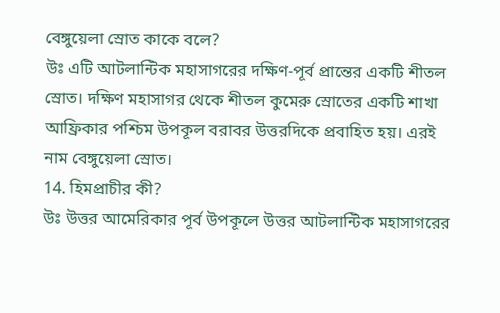বেঙ্গুয়েলা স্রোত কাকে বলে?
উঃ এটি আটলান্টিক মহাসাগরের দক্ষিণ-পূর্ব প্রান্তের একটি শীতল স্রোত। দক্ষিণ মহাসাগর থেকে শীতল কুমেরু স্রোতের একটি শাখা আফ্রিকার পশ্চিম উপকূল বরাবর উত্তরদিকে প্রবাহিত হয়। এরই নাম বেঙ্গুয়েলা স্রোত।
14. হিমপ্রাচীর কী?
উঃ উত্তর আমেরিকার পূর্ব উপকূলে উত্তর আটলান্টিক মহাসাগরের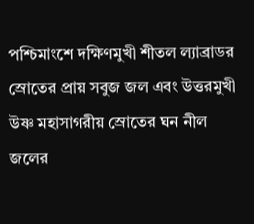পশ্চিমাংশে দক্ষিণমুখী শীতল ল্যাব্রাডর স্রোতের প্রায় সবুজ জল এবং উত্তরমুখী উষ্ণ মহাসাগরীয় স্রোতের ঘন নীল জলের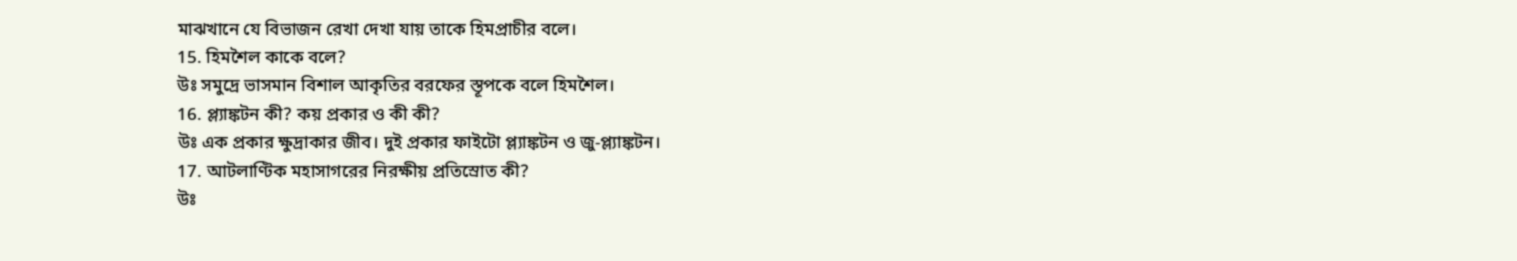মাঝখানে যে বিভাজন রেখা দেখা যায় তাকে হিমপ্রাচীর বলে।
15. হিমশৈল কাকে বলে?
উঃ সমুদ্রে ভাসমান বিশাল আকৃতির বরফের স্তূপকে বলে হিমশৈল।
16. প্ল্যাঙ্কটন কী? কয় প্রকার ও কী কী?
উঃ এক প্রকার ক্ষুদ্রাকার জীব। দুই প্রকার ফাইটো প্ল্যাঙ্কটন ও জু-প্ল্যাঙ্কটন।
17. আটলাণ্টিক মহাসাগরের নিরক্ষীয় প্রতিস্রোত কী?
উঃ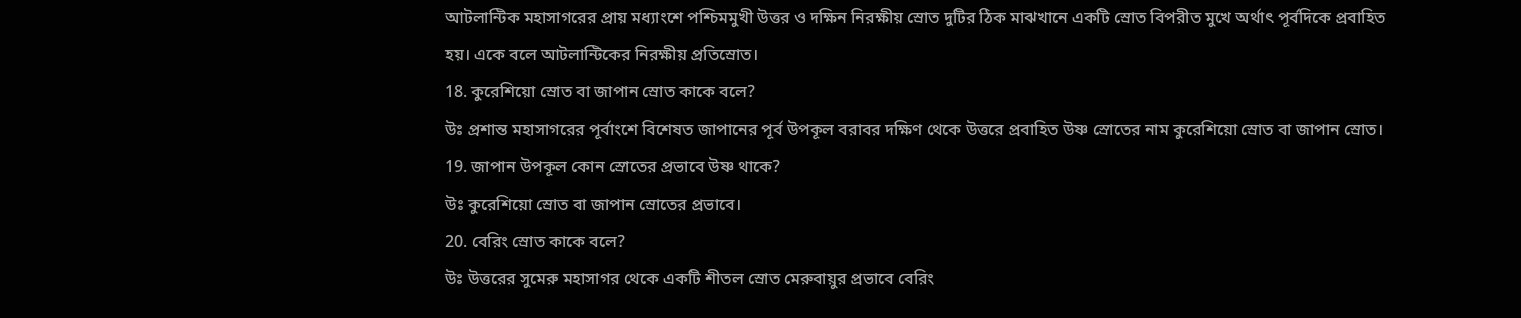আটলান্টিক মহাসাগরের প্রায় মধ্যাংশে পশ্চিমমুখী উত্তর ও দক্ষিন নিরক্ষীয় স্রোত দুটির ঠিক মাঝখানে একটি স্রোত বিপরীত মুখে অর্থাৎ পূর্বদিকে প্রবাহিত হয়। একে বলে আটলান্টিকের নিরক্ষীয় প্রতিস্রোত।
18. কুরেশিয়ো স্রোত বা জাপান স্রোত কাকে বলে?
উঃ প্রশান্ত মহাসাগরের পূর্বাংশে বিশেষত জাপানের পূর্ব উপকূল বরাবর দক্ষিণ থেকে উত্তরে প্রবাহিত উষ্ণ স্রোতের নাম কুরেশিয়ো স্রোত বা জাপান স্রোত।
19. জাপান উপকূল কোন স্রোতের প্রভাবে উষ্ণ থাকে?
উঃ কুরেশিয়ো স্রোত বা জাপান স্রোতের প্রভাবে।
20. বেরিং স্রোত কাকে বলে?
উঃ উত্তরের সুমেরু মহাসাগর থেকে একটি শীতল স্রোত মেরুবায়ুর প্রভাবে বেরিং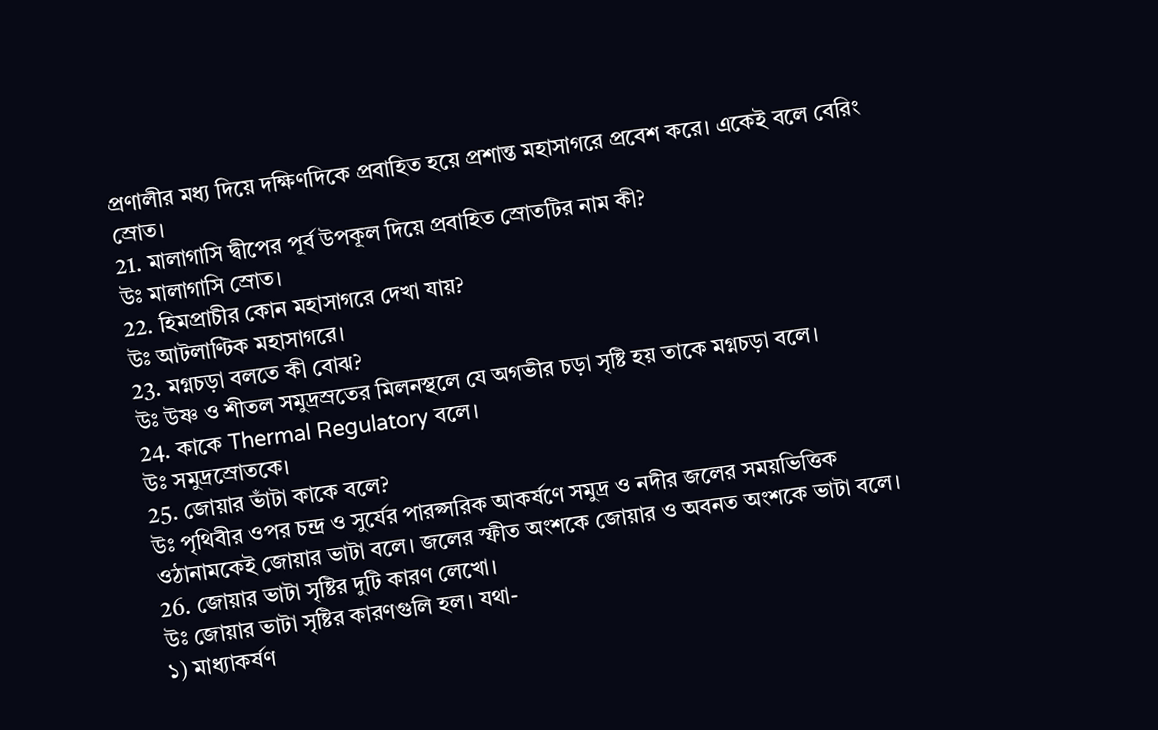প্রণালীর মধ্য দিয়ে দক্ষিণদিকে প্রবাহিত হয়ে প্রশান্ত মহাসাগরে প্রবেশ করে। একেই বলে বেরিং স্রোত।
21. মালাগাসি দ্বীপের পূর্ব উপকূল দিয়ে প্রবাহিত স্রোতটির নাম কী?
উঃ মালাগাসি স্রোত।
22. হিমপ্রাচীর কোন মহাসাগরে দেখা যায়?
উঃ আটলাণ্টিক মহাসাগরে।
23. মগ্নচড়া বলতে কী বোঝ?
উঃ উষ্ণ ও শীতল সমুদ্রস্রতের মিলনস্থলে যে অগভীর চড়া সৃষ্টি হয় তাকে মগ্নচড়া বলে।
24. কাকে Thermal Regulatory বলে।
উঃ সমুদ্রস্রোতকে।
25. জোয়ার ভাঁটা কাকে বলে?
উঃ পৃথিবীর ওপর চন্দ্র ও সুর্যের পারপ্সরিক আকর্ষণে সমুদ্র ও নদীর জলের সময়ভিত্তিক ওঠানামকেই জোয়ার ভাটা বলে। জলের স্ফীত অংশকে জোয়ার ও অবনত অংশকে ভাটা বলে।
26. জোয়ার ভাটা সৃষ্টির দুটি কারণ লেখো।
উঃ জোয়ার ভাটা সৃষ্টির কারণগুলি হল। যথা-
১) মাধ্যাকর্ষণ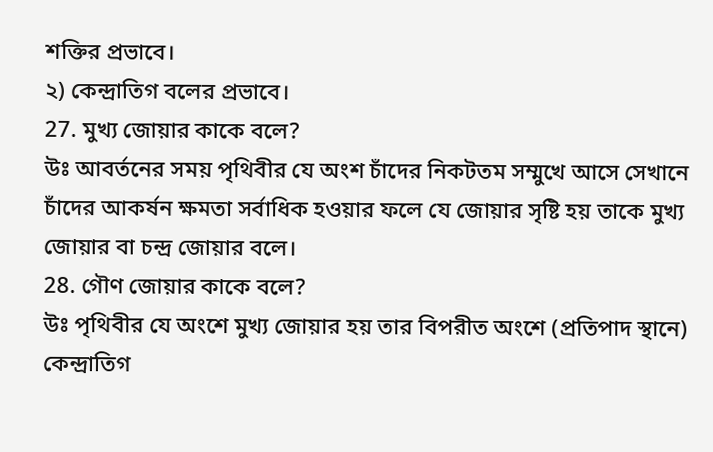শক্তির প্রভাবে।
২) কেন্দ্রাতিগ বলের প্রভাবে।
27. মুখ্য জোয়ার কাকে বলে?
উঃ আবর্তনের সময় পৃথিবীর যে অংশ চাঁদের নিকটতম সম্মুখে আসে সেখানে চাঁদের আকর্ষন ক্ষমতা সর্বাধিক হওয়ার ফলে যে জোয়ার সৃষ্টি হয় তাকে মুখ্য জোয়ার বা চন্দ্র জোয়ার বলে।
28. গৌণ জোয়ার কাকে বলে?
উঃ পৃথিবীর যে অংশে মুখ্য জোয়ার হয় তার বিপরীত অংশে (প্রতিপাদ স্থানে) কেন্দ্রাতিগ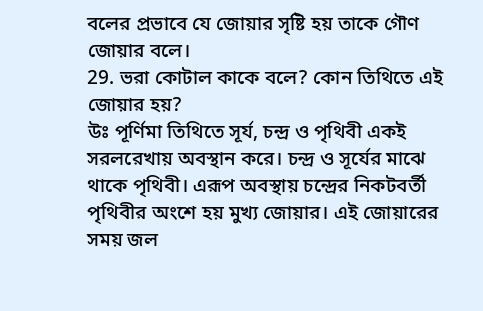বলের প্রভাবে যে জোয়ার সৃষ্টি হয় তাকে গৌণ জোয়ার বলে।
29. ভরা কোটাল কাকে বলে? কোন তিথিতে এই জোয়ার হয়?
উঃ পূর্ণিমা তিথিতে সূর্য, চন্দ্র ও পৃথিবী একই সরলরেখায় অবস্থান করে। চন্দ্র ও সূর্যের মাঝে থাকে পৃথিবী। এরূপ অবস্থায় চন্দ্রের নিকটবর্তী পৃথিবীর অংশে হয় মুখ্য জোয়ার। এই জোয়ারের সময় জল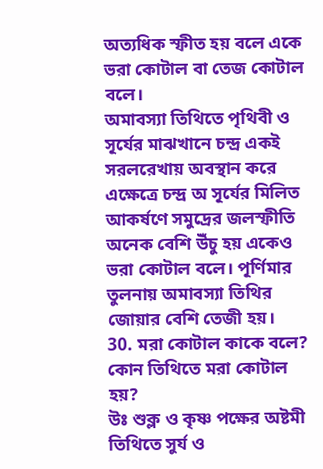অত্যধিক স্ফীত হয় বলে একে ভরা কোটাল বা তেজ কোটাল বলে।
অমাবস্যা তিথিতে পৃথিবী ও সূর্যের মাঝখানে চন্দ্র একই সরলরেখায় অবস্থান করে এক্ষেত্রে চন্দ্র অ সূর্যের মিলিত আকর্ষণে সমুদ্রের জলস্ফীতি অনেক বেশি উঁচু হয় একেও ভরা কোটাল বলে। পূর্ণিমার তুলনায় অমাবস্যা তিথির জোয়ার বেশি তেজী হয়।
30. মরা কোটাল কাকে বলে? কোন তিথিতে মরা কোটাল হয়?
উঃ শুক্ল ও কৃষ্ণ পক্ষের অষ্টমী তিথিতে সুর্য ও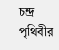চন্দ্র পৃথিবীর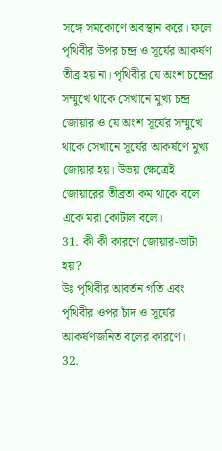সঙ্গে সমকোণে অবস্থান করে। ফলে পৃথিবীর উপর চন্দ্র ও সূর্যের আকর্ষণ তীব্র হয় না। পৃথিবীর যে অংশ চন্দ্রের সম্মুখে থাকে সেখানে মুখ্য চন্দ্র জোয়ার ও যে অংশ সূর্যের সম্মুখে থাকে সেখানে সূর্যের আকর্ষণে মুখ্য জোয়ার হয়। উভয় ক্ষেত্রেই জোয়ারের তীব্রতা কম থাকে বলে একে মরা কোটাল বলে।
31. কী কী কারণে জোয়ার-ভাটা হয়?
উঃ পৃথিবীর আবর্তন গতি এবং পৃথিবীর ওপর চাঁদ ও সূর্যের আকর্ষণজনিত বলের কারণে।
32.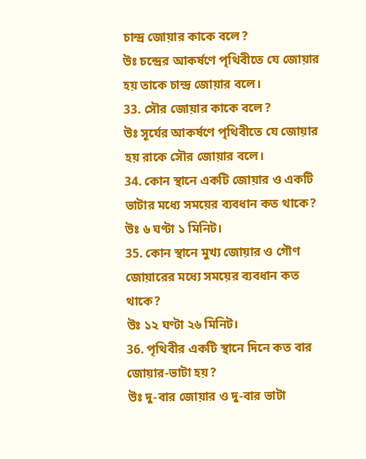চান্দ্র জোয়ার কাকে বলে?
উঃ চন্দ্রের আকর্ষণে পৃথিবীতে যে জোয়ার হয় তাকে চান্দ্র জোয়ার বলে।
33. সৌর জোয়ার কাকে বলে?
উঃ সূর্যের আকর্ষণে পৃথিবীতে যে জোয়ার হয় রাকে সৌর জোয়ার বলে।
34. কোন স্থানে একটি জোয়ার ও একটি ভাটার মধ্যে সময়ের ব্যবধান কত থাকে?
উঃ ৬ ঘণ্টা ১ মিনিট।
35. কোন স্থানে মুখ্য জোয়ার ও গৌণ জোয়ারের মধ্যে সময়ের ব্যবধান কত থাকে?
উঃ ১২ ঘণ্টা ২৬ মিনিট।
36. পৃথিবীর একটি স্থানে দিনে কত বার জোয়ার-ভাটা হয়?
উঃ দু-বার জোয়ার ও দু-বার ভাটা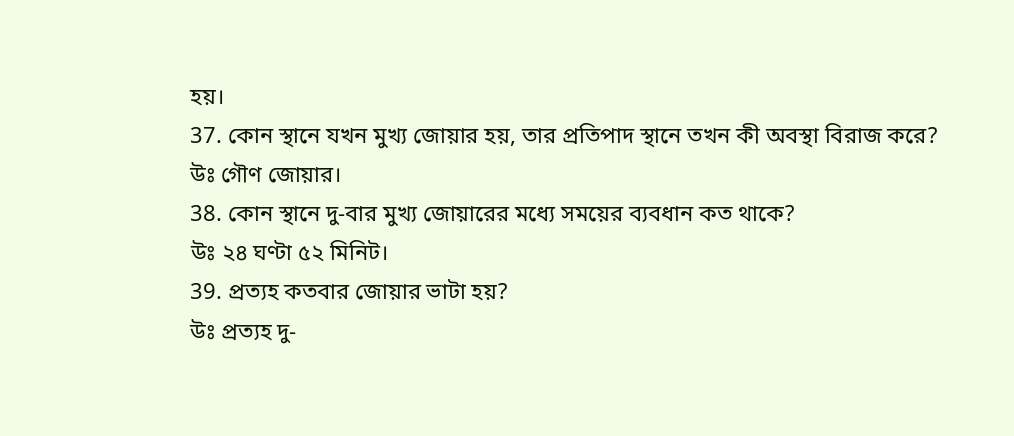হয়।
37. কোন স্থানে যখন মুখ্য জোয়ার হয়, তার প্রতিপাদ স্থানে তখন কী অবস্থা বিরাজ করে?
উঃ গৌণ জোয়ার।
38. কোন স্থানে দু-বার মুখ্য জোয়ারের মধ্যে সময়ের ব্যবধান কত থাকে?
উঃ ২৪ ঘণ্টা ৫২ মিনিট।
39. প্রত্যহ কতবার জোয়ার ভাটা হয়?
উঃ প্রত্যহ দু-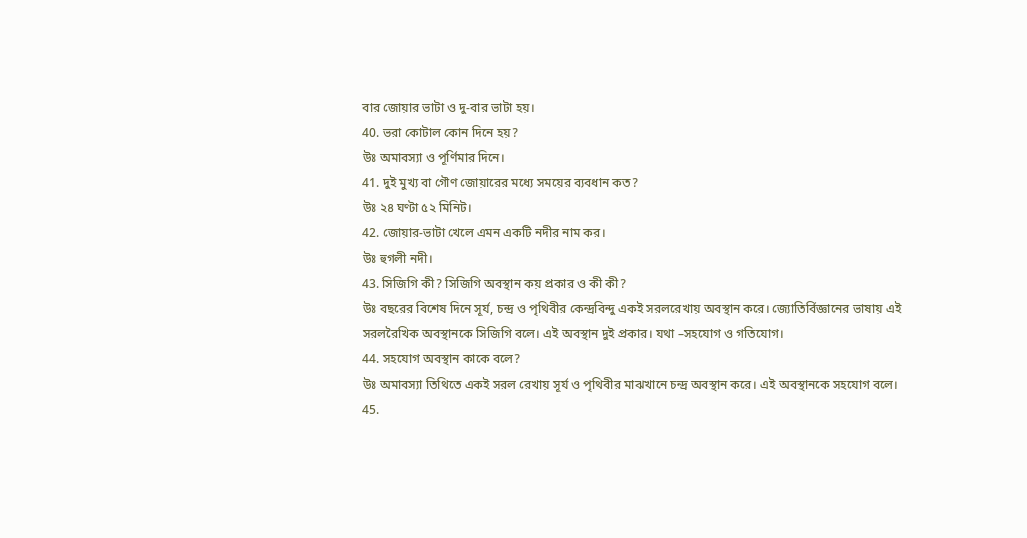বার জোয়ার ভাটা ও দু-বার ভাটা হয়।
40. ভরা কোটাল কোন দিনে হয়?
উঃ অমাবস্যা ও পূর্ণিমার দিনে।
41. দুই মুখ্য বা গৌণ জোয়ারের মধ্যে সময়ের ব্যবধান কত?
উঃ ২৪ ঘণ্টা ৫২ মিনিট।
42. জোয়ার-ভাটা খেলে এমন একটি নদীর নাম কর।
উঃ হুগলী নদী।
43. সিজিগি কী? সিজিগি অবস্থান কয় প্রকার ও কী কী?
উঃ বছরের বিশেষ দিনে সূর্য, চন্দ্র ও পৃথিবীর কেন্দ্রবিন্দু একই সরলরেখায় অবস্থান করে। জ্যোতির্বিজ্ঞানের ভাষায় এই সরলরৈখিক অবস্থানকে সিজিগি বলে। এই অবস্থান দুই প্রকার। যথা –সহযোগ ও গতিযোগ।
44. সহযোগ অবস্থান কাকে বলে?
উঃ অমাবস্যা তিথিতে একই সরল রেখায় সূর্য ও পৃথিবীর মাঝখানে চন্দ্র অবস্থান করে। এই অবস্থানকে সহযোগ বলে।
45.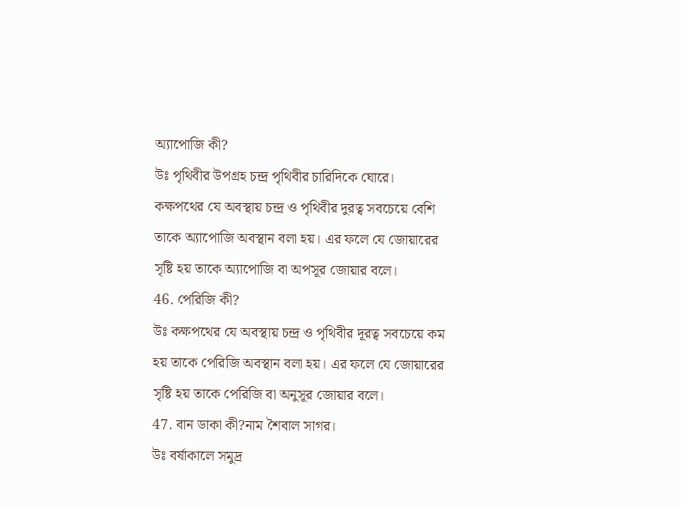অ্যাপোজি কী?
উঃ পৃথিবীর উপগ্রহ চন্দ্র পৃথিবীর চারিদিকে ঘোরে। কক্ষপথের যে অবস্থায় চন্দ্র ও পৃথিবীর দুরত্ব সবচেয়ে বেশি তাকে অ্যাপোজি অবস্থান বলা হয়। এর ফলে যে জোয়ারের সৃষ্টি হয় তাকে অ্যাপোজি বা অপসূর জোয়ার বলে।
46. পেরিজি কী?
উঃ কক্ষপথের যে অবস্থায় চন্দ্র ও পৃথিবীর দূরত্ব সবচেয়ে কম হয় তাকে পেরিজি অবস্থান বলা হয়। এর ফলে যে জোয়ারের সৃষ্টি হয় তাকে পেরিজি বা অনুসূর জোয়ার বলে।
47. বান ডাকা কী?নাম শৈবাল সাগর।
উঃ বর্ষাকালে সমুদ্র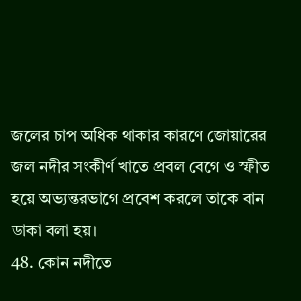জলের চাপ অধিক থাকার কারণে জোয়ারের জল নদীর সংকীর্ণ খাতে প্রবল বেগে ও স্ফীত হয়ে অভ্যন্তরভাগে প্রবেশ করলে তাকে বান ডাকা বলা হয়।
48. কোন নদীতে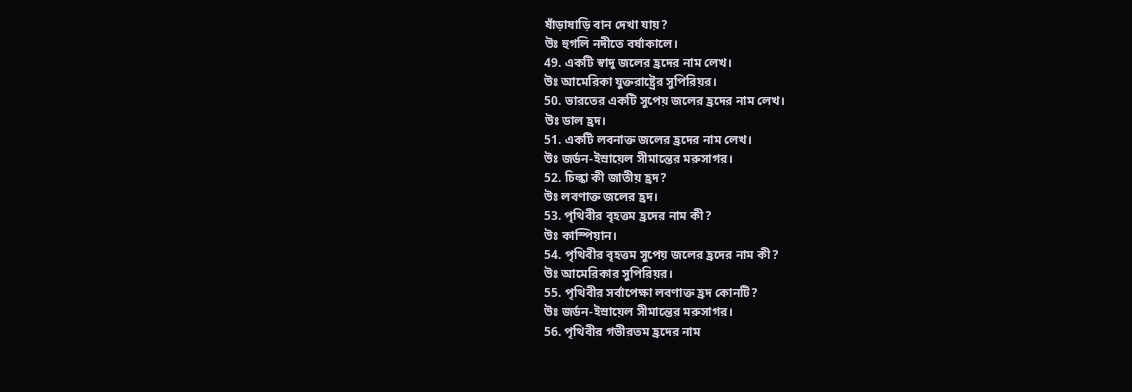ষাঁড়াষাড়ি বান দেখা যায়?
উঃ হুগলি নদীতে বর্ষাকালে।
49. একটি স্বাদু জলের হ্রদের নাম লেখ।
উঃ আমেরিকা যুক্তরাষ্ট্রের সুপিরিয়র।
50. ভারতের একটি সুপেয় জলের হ্রদের নাম লেখ।
উঃ ডাল হ্রদ।
51. একটি লবনাক্ত জলের হ্রদের নাম লেখ।
উঃ জর্ডন-ইস্রায়েল সীমান্তের মরুসাগর।
52. চিল্কা কী জাতীয় হ্রদ?
উঃ লবণাক্ত জলের হ্রদ।
53. পৃথিবীর বৃহত্তম হ্রদের নাম কী?
উঃ কাস্পিয়ান।
54. পৃথিবীর বৃহত্তম সুপেয় জলের হ্রদের নাম কী?
উঃ আমেরিকার সুপিরিয়র।
55. পৃথিবীর সর্বাপেক্ষা লবণাক্ত হ্রদ কোনটি?
উঃ জর্ডন-ইস্রায়েল সীমান্তের মরুসাগর।
56. পৃথিবীর গভীরতম হ্রদের নাম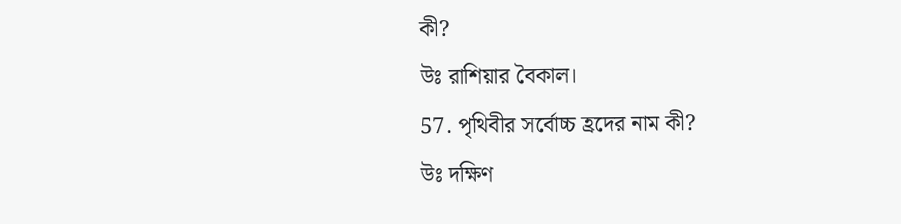কী?
উঃ রাশিয়ার বৈকাল।
57. পৃথিবীর সর্বোচ্চ হ্রদের নাম কী?
উঃ দক্ষিণ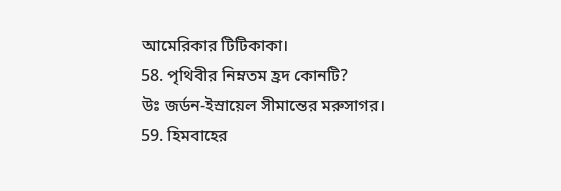আমেরিকার টিটিকাকা।
58. পৃথিবীর নিম্নতম হ্রদ কোনটি?
উঃ জর্ডন-ইস্রায়েল সীমান্তের মরুসাগর।
59. হিমবাহের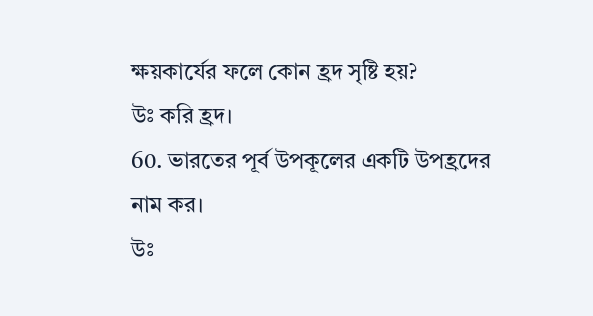ক্ষয়কার্যের ফলে কোন হ্রদ সৃষ্টি হয়?
উঃ করি হ্রদ।
60. ভারতের পূর্ব উপকূলের একটি উপহ্রদের নাম কর।
উঃ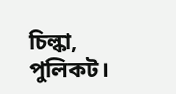চিল্কা, পুলিকট।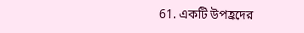61. একটি উপহ্রদের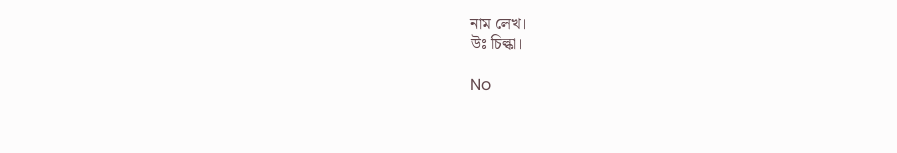নাম লেখ।
উঃ চিল্কা।

No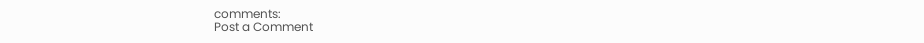comments:
Post a Comment